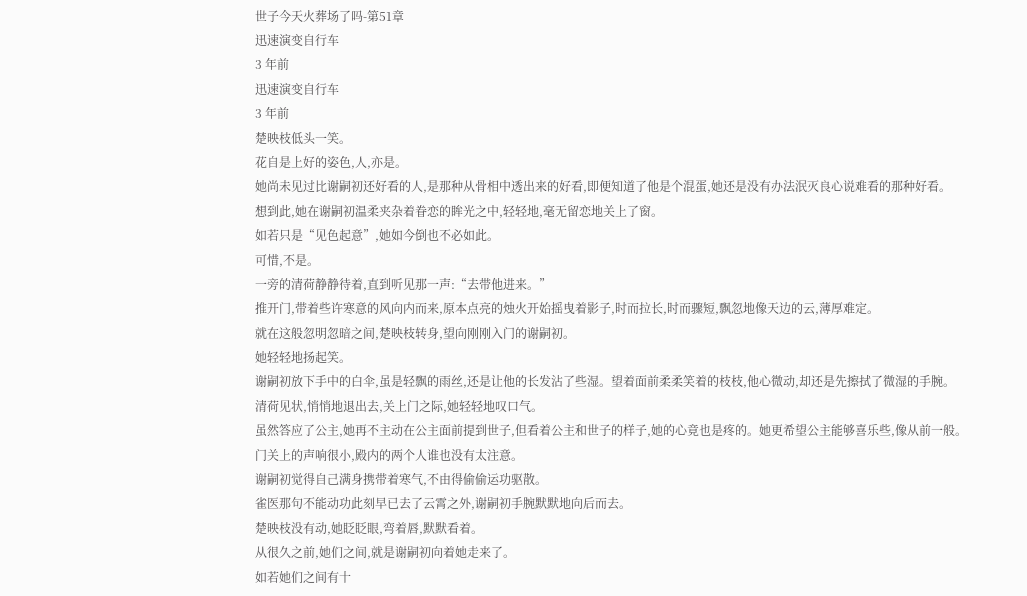世子今天火葬场了吗-第51章
迅速演变自行车
3 年前
迅速演变自行车
3 年前
楚映枝低头一笑。
花自是上好的姿色,人,亦是。
她尚未见过比谢嗣初还好看的人,是那种从骨相中透出来的好看,即便知道了他是个混蛋,她还是没有办法泯灭良心说难看的那种好看。
想到此,她在谢嗣初温柔夹杂着眷恋的眸光之中,轻轻地,毫无留恋地关上了窗。
如若只是“见色起意”,她如今倒也不必如此。
可惜,不是。
一旁的清荷静静待着,直到听见那一声:“去带他进来。”
推开门,带着些许寒意的风向内而来,原本点亮的烛火开始摇曳着影子,时而拉长,时而骤短,飘忽地像天边的云,薄厚难定。
就在这般忽明忽暗之间,楚映枝转身,望向刚刚入门的谢嗣初。
她轻轻地扬起笑。
谢嗣初放下手中的白伞,虽是轻飘的雨丝,还是让他的长发沾了些湿。望着面前柔柔笑着的枝枝,他心微动,却还是先擦拭了微湿的手腕。
清荷见状,悄悄地退出去,关上门之际,她轻轻地叹口气。
虽然答应了公主,她再不主动在公主面前提到世子,但看着公主和世子的样子,她的心竟也是疼的。她更希望公主能够喜乐些,像从前一般。
门关上的声响很小,殿内的两个人谁也没有太注意。
谢嗣初觉得自己满身携带着寒气,不由得偷偷运功驱散。
雀医那句不能动功此刻早已去了云霄之外,谢嗣初手腕默默地向后而去。
楚映枝没有动,她眨眨眼,弯着唇,默默看着。
从很久之前,她们之间,就是谢嗣初向着她走来了。
如若她们之间有十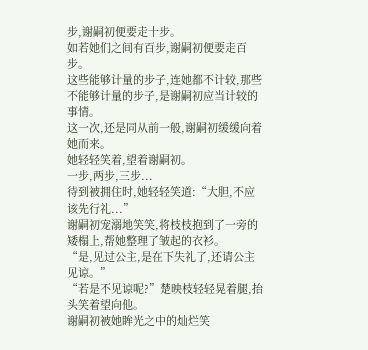步,谢嗣初便要走十步。
如若她们之间有百步,谢嗣初便要走百步。
这些能够计量的步子,连她都不计较,那些不能够计量的步子,是谢嗣初应当计较的事情。
这一次,还是同从前一般,谢嗣初缓缓向着她而来。
她轻轻笑着,望着谢嗣初。
一步,两步,三步...
待到被拥住时,她轻轻笑道:“大胆,不应该先行礼...”
谢嗣初宠溺地笑笑,将枝枝抱到了一旁的矮榻上,帮她整理了皱起的衣衫。
“是,见过公主,是在下失礼了,还请公主见谅。”
“若是不见谅呢?”楚映枝轻轻晃着腿,抬头笑着望向他。
谢嗣初被她眸光之中的灿烂笑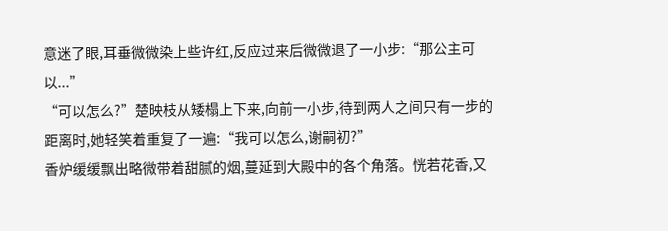意迷了眼,耳垂微微染上些许红,反应过来后微微退了一小步:“那公主可以...”
“可以怎么?”楚映枝从矮榻上下来,向前一小步,待到两人之间只有一步的距离时,她轻笑着重复了一遍:“我可以怎么,谢嗣初?”
香炉缓缓飘出略微带着甜腻的烟,蔓延到大殿中的各个角落。恍若花香,又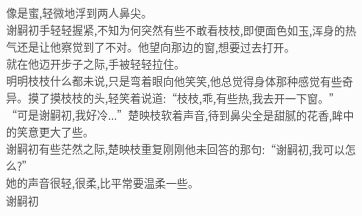像是蜜,轻微地浮到两人鼻尖。
谢嗣初手轻轻握紧,不知为何突然有些不敢看枝枝,即便面色如玉,浑身的热气还是让他察觉到了不对。他望向那边的窗,想要过去打开。
就在他迈开步子之际,手被轻轻拉住。
明明枝枝什么都未说,只是弯着眼向他笑笑,他总觉得身体那种感觉有些奇异。摸了摸枝枝的头,轻笑着说道:“枝枝,乖,有些热,我去开一下窗。”
“可是谢嗣初,我好冷...”楚映枝软着声音,待到鼻尖全是甜腻的花香,眸中的笑意更大了些。
谢嗣初有些茫然之际,楚映枝重复刚刚他未回答的那句:“谢嗣初,我可以怎么?”
她的声音很轻,很柔,比平常要温柔一些。
谢嗣初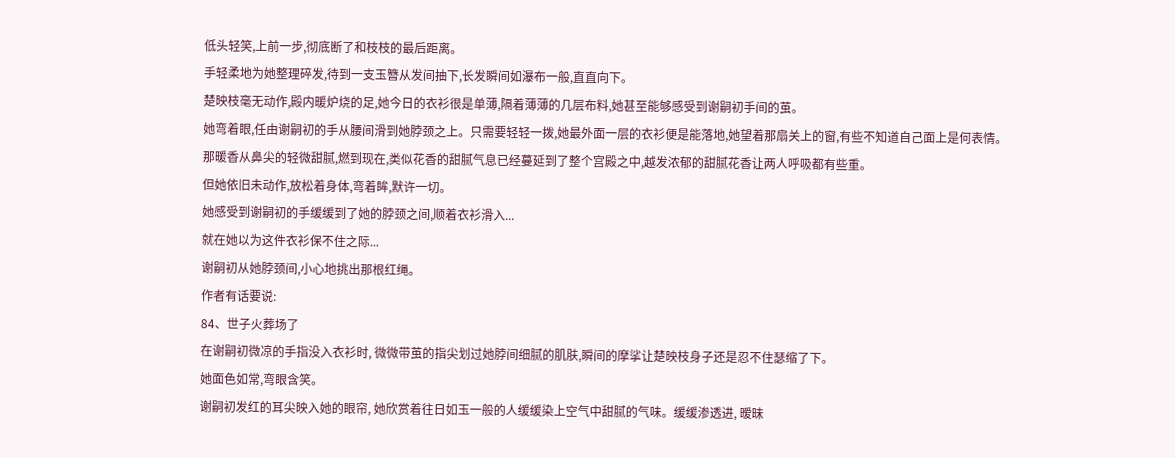低头轻笑,上前一步,彻底断了和枝枝的最后距离。
手轻柔地为她整理碎发,待到一支玉簪从发间抽下,长发瞬间如瀑布一般,直直向下。
楚映枝毫无动作,殿内暖炉烧的足,她今日的衣衫很是单薄,隔着薄薄的几层布料,她甚至能够感受到谢嗣初手间的茧。
她弯着眼,任由谢嗣初的手从腰间滑到她脖颈之上。只需要轻轻一拨,她最外面一层的衣衫便是能落地,她望着那扇关上的窗,有些不知道自己面上是何表情。
那暖香从鼻尖的轻微甜腻,燃到现在,类似花香的甜腻气息已经蔓延到了整个宫殿之中,越发浓郁的甜腻花香让两人呼吸都有些重。
但她依旧未动作,放松着身体,弯着眸,默许一切。
她感受到谢嗣初的手缓缓到了她的脖颈之间,顺着衣衫滑入...
就在她以为这件衣衫保不住之际...
谢嗣初从她脖颈间,小心地挑出那根红绳。
作者有话要说:
84、世子火葬场了
在谢嗣初微凉的手指没入衣衫时, 微微带茧的指尖划过她脖间细腻的肌肤,瞬间的摩挲让楚映枝身子还是忍不住瑟缩了下。
她面色如常,弯眼含笑。
谢嗣初发红的耳尖映入她的眼帘, 她欣赏着往日如玉一般的人缓缓染上空气中甜腻的气味。缓缓渗透进, 暧昧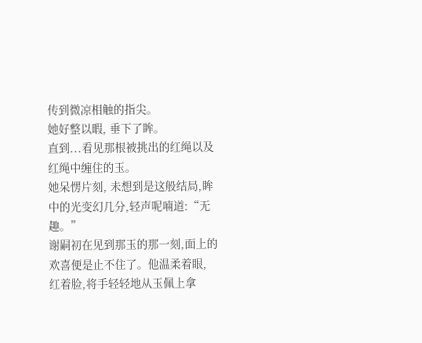传到微凉相触的指尖。
她好整以暇, 垂下了眸。
直到...看见那根被挑出的红绳以及红绳中缠住的玉。
她呆愣片刻, 未想到是这般结局,眸中的光变幻几分,轻声呢喃道:“无趣。”
谢嗣初在见到那玉的那一刻,面上的欢喜便是止不住了。他温柔着眼, 红着脸,将手轻轻地从玉佩上拿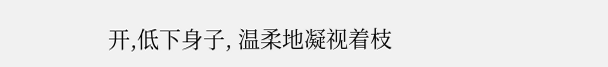开,低下身子, 温柔地凝视着枝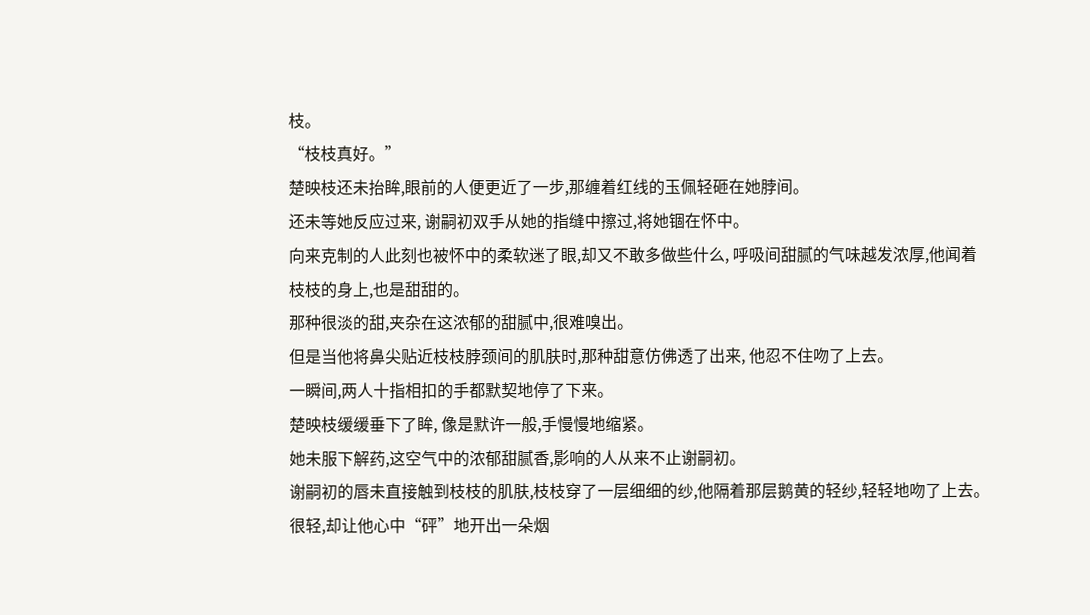枝。
“枝枝真好。”
楚映枝还未抬眸,眼前的人便更近了一步,那缠着红线的玉佩轻砸在她脖间。
还未等她反应过来, 谢嗣初双手从她的指缝中擦过,将她锢在怀中。
向来克制的人此刻也被怀中的柔软迷了眼,却又不敢多做些什么, 呼吸间甜腻的气味越发浓厚,他闻着枝枝的身上,也是甜甜的。
那种很淡的甜,夹杂在这浓郁的甜腻中,很难嗅出。
但是当他将鼻尖贴近枝枝脖颈间的肌肤时,那种甜意仿佛透了出来, 他忍不住吻了上去。
一瞬间,两人十指相扣的手都默契地停了下来。
楚映枝缓缓垂下了眸, 像是默许一般,手慢慢地缩紧。
她未服下解药,这空气中的浓郁甜腻香,影响的人从来不止谢嗣初。
谢嗣初的唇未直接触到枝枝的肌肤,枝枝穿了一层细细的纱,他隔着那层鹅黄的轻纱,轻轻地吻了上去。
很轻,却让他心中“砰”地开出一朵烟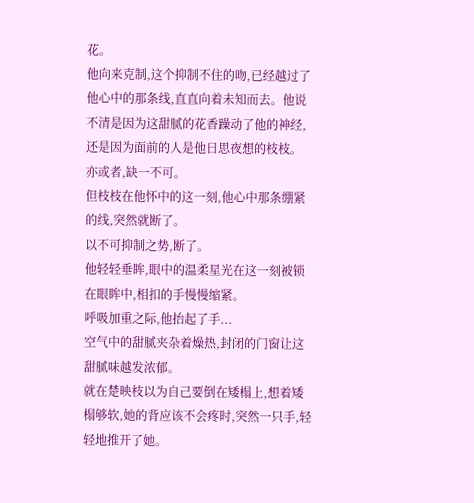花。
他向来克制,这个抑制不住的吻,已经越过了他心中的那条线,直直向着未知而去。他说不清是因为这甜腻的花香躁动了他的神经,还是因为面前的人是他日思夜想的枝枝。
亦或者,缺一不可。
但枝枝在他怀中的这一刻,他心中那条绷紧的线,突然就断了。
以不可抑制之势,断了。
他轻轻垂眸,眼中的温柔星光在这一刻被锁在眼眸中,相扣的手慢慢缩紧。
呼吸加重之际,他抬起了手...
空气中的甜腻夹杂着燥热,封闭的门窗让这甜腻味越发浓郁。
就在楚映枝以为自己要倒在矮榻上,想着矮榻够软,她的背应该不会疼时,突然一只手,轻轻地推开了她。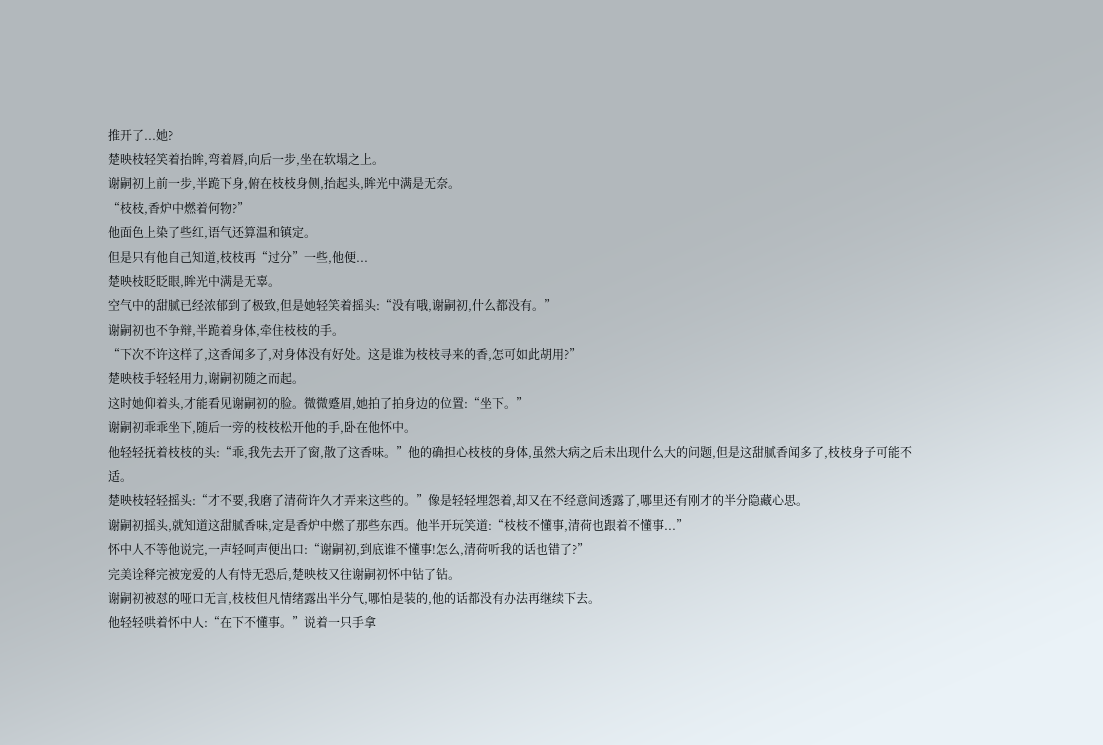推开了...她?
楚映枝轻笑着抬眸,弯着唇,向后一步,坐在软塌之上。
谢嗣初上前一步,半跪下身,俯在枝枝身侧,抬起头,眸光中满是无奈。
“枝枝,香炉中燃着何物?”
他面色上染了些红,语气还算温和镇定。
但是只有他自己知道,枝枝再“过分”一些,他便...
楚映枝眨眨眼,眸光中满是无辜。
空气中的甜腻已经浓郁到了极致,但是她轻笑着摇头:“没有哦,谢嗣初,什么都没有。”
谢嗣初也不争辩,半跪着身体,牵住枝枝的手。
“下次不许这样了,这香闻多了,对身体没有好处。这是谁为枝枝寻来的香,怎可如此胡用?”
楚映枝手轻轻用力,谢嗣初随之而起。
这时她仰着头,才能看见谢嗣初的脸。微微蹙眉,她拍了拍身边的位置:“坐下。”
谢嗣初乖乖坐下,随后一旁的枝枝松开他的手,卧在他怀中。
他轻轻抚着枝枝的头:“乖,我先去开了窗,散了这香味。”他的确担心枝枝的身体,虽然大病之后未出现什么大的问题,但是这甜腻香闻多了,枝枝身子可能不适。
楚映枝轻轻摇头:“才不要,我磨了清荷许久才弄来这些的。”像是轻轻埋怨着,却又在不经意间透露了,哪里还有刚才的半分隐藏心思。
谢嗣初摇头,就知道这甜腻香味,定是香炉中燃了那些东西。他半开玩笑道:“枝枝不懂事,清荷也跟着不懂事...”
怀中人不等他说完,一声轻呵声便出口:“谢嗣初,到底谁不懂事!怎么,清荷听我的话也错了?”
完美诠释完被宠爱的人有恃无恐后,楚映枝又往谢嗣初怀中钻了钻。
谢嗣初被怼的哑口无言,枝枝但凡情绪露出半分气,哪怕是装的,他的话都没有办法再继续下去。
他轻轻哄着怀中人:“在下不懂事。”说着一只手拿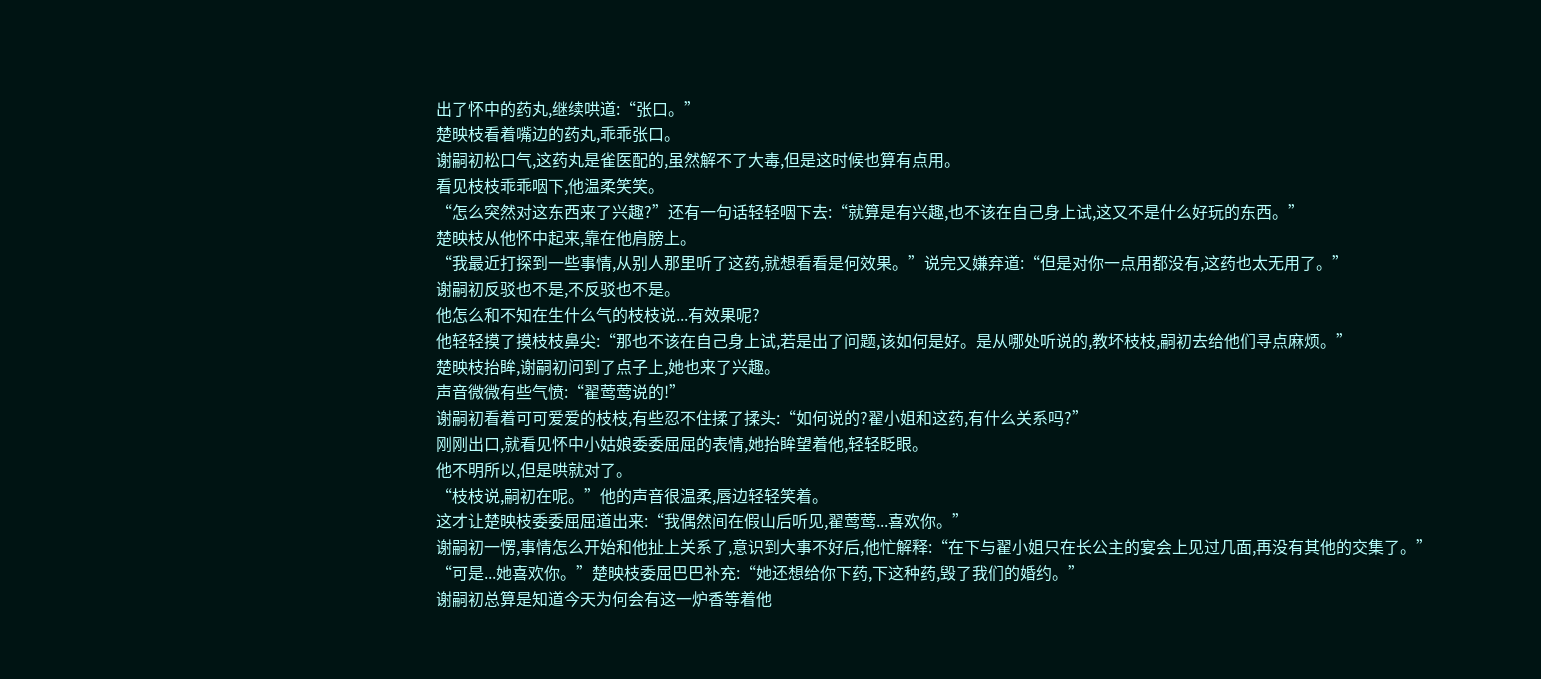出了怀中的药丸,继续哄道:“张口。”
楚映枝看着嘴边的药丸,乖乖张口。
谢嗣初松口气,这药丸是雀医配的,虽然解不了大毒,但是这时候也算有点用。
看见枝枝乖乖咽下,他温柔笑笑。
“怎么突然对这东西来了兴趣?”还有一句话轻轻咽下去:“就算是有兴趣,也不该在自己身上试,这又不是什么好玩的东西。”
楚映枝从他怀中起来,靠在他肩膀上。
“我最近打探到一些事情,从别人那里听了这药,就想看看是何效果。”说完又嫌弃道:“但是对你一点用都没有,这药也太无用了。”
谢嗣初反驳也不是,不反驳也不是。
他怎么和不知在生什么气的枝枝说...有效果呢?
他轻轻摸了摸枝枝鼻尖:“那也不该在自己身上试,若是出了问题,该如何是好。是从哪处听说的,教坏枝枝,嗣初去给他们寻点麻烦。”
楚映枝抬眸,谢嗣初问到了点子上,她也来了兴趣。
声音微微有些气愤:“翟莺莺说的!”
谢嗣初看着可可爱爱的枝枝,有些忍不住揉了揉头:“如何说的?翟小姐和这药,有什么关系吗?”
刚刚出口,就看见怀中小姑娘委委屈屈的表情,她抬眸望着他,轻轻眨眼。
他不明所以,但是哄就对了。
“枝枝说,嗣初在呢。”他的声音很温柔,唇边轻轻笑着。
这才让楚映枝委委屈屈道出来:“我偶然间在假山后听见,翟莺莺...喜欢你。”
谢嗣初一愣,事情怎么开始和他扯上关系了,意识到大事不好后,他忙解释:“在下与翟小姐只在长公主的宴会上见过几面,再没有其他的交集了。”
“可是...她喜欢你。”楚映枝委屈巴巴补充:“她还想给你下药,下这种药,毁了我们的婚约。”
谢嗣初总算是知道今天为何会有这一炉香等着他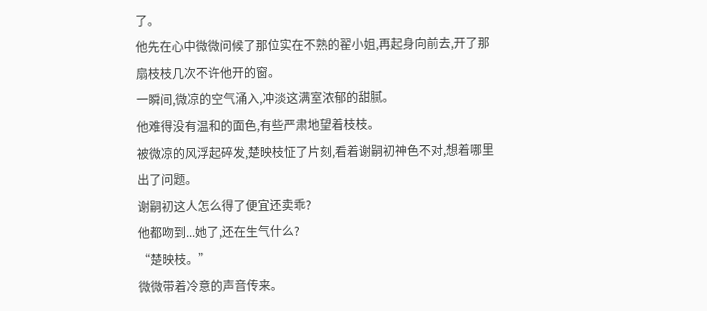了。
他先在心中微微问候了那位实在不熟的翟小姐,再起身向前去,开了那扇枝枝几次不许他开的窗。
一瞬间,微凉的空气涌入,冲淡这满室浓郁的甜腻。
他难得没有温和的面色,有些严肃地望着枝枝。
被微凉的风浮起碎发,楚映枝怔了片刻,看着谢嗣初神色不对,想着哪里出了问题。
谢嗣初这人怎么得了便宜还卖乖?
他都吻到...她了,还在生气什么?
“楚映枝。”
微微带着冷意的声音传来。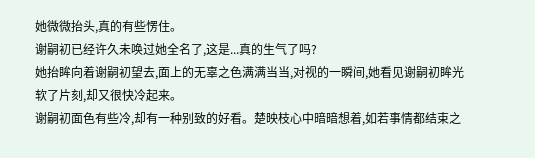她微微抬头,真的有些愣住。
谢嗣初已经许久未唤过她全名了,这是...真的生气了吗?
她抬眸向着谢嗣初望去,面上的无辜之色满满当当,对视的一瞬间,她看见谢嗣初眸光软了片刻,却又很快冷起来。
谢嗣初面色有些冷,却有一种别致的好看。楚映枝心中暗暗想着,如若事情都结束之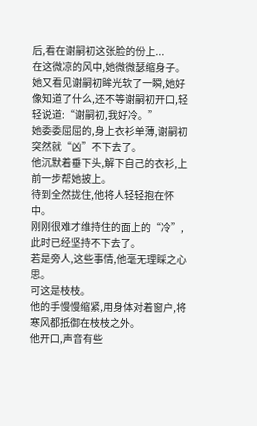后,看在谢嗣初这张脸的份上...
在这微凉的风中,她微微瑟缩身子。
她又看见谢嗣初眸光软了一瞬,她好像知道了什么,还不等谢嗣初开口,轻轻说道:“谢嗣初,我好冷。”
她委委屈屈的,身上衣衫单薄,谢嗣初突然就“凶”不下去了。
他沉默着垂下头,解下自己的衣衫,上前一步帮她披上。
待到全然拢住,他将人轻轻抱在怀中。
刚刚很难才维持住的面上的“冷”,此时已经坚持不下去了。
若是旁人,这些事情,他毫无理睬之心思。
可这是枝枝。
他的手慢慢缩紧,用身体对着窗户,将寒风都抵御在枝枝之外。
他开口,声音有些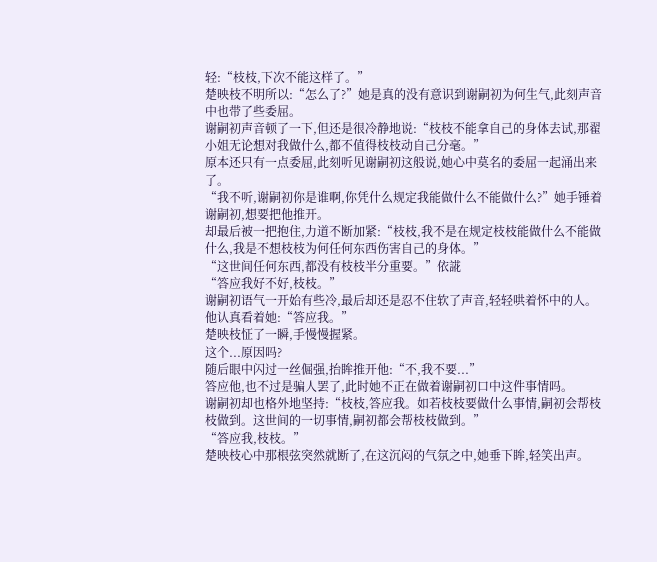轻:“枝枝,下次不能这样了。”
楚映枝不明所以:“怎么了?”她是真的没有意识到谢嗣初为何生气,此刻声音中也带了些委屈。
谢嗣初声音顿了一下,但还是很冷静地说:“枝枝不能拿自己的身体去试,那翟小姐无论想对我做什么,都不值得枝枝动自己分毫。”
原本还只有一点委屈,此刻听见谢嗣初这般说,她心中莫名的委屈一起涌出来了。
“我不听,谢嗣初你是谁啊,你凭什么规定我能做什么不能做什么?”她手锤着谢嗣初,想要把他推开。
却最后被一把抱住,力道不断加紧:“枝枝,我不是在规定枝枝能做什么不能做什么,我是不想枝枝为何任何东西伤害自己的身体。”
“这世间任何东西,都没有枝枝半分重要。”依誮
“答应我好不好,枝枝。”
谢嗣初语气一开始有些冷,最后却还是忍不住软了声音,轻轻哄着怀中的人。
他认真看着她:“答应我。”
楚映枝怔了一瞬,手慢慢握紧。
这个...原因吗?
随后眼中闪过一丝倔强,抬眸推开他:“不,我不要...”
答应他,也不过是骗人罢了,此时她不正在做着谢嗣初口中这件事情吗。
谢嗣初却也格外地坚持:“枝枝,答应我。如若枝枝要做什么事情,嗣初会帮枝枝做到。这世间的一切事情,嗣初都会帮枝枝做到。”
“答应我,枝枝。”
楚映枝心中那根弦突然就断了,在这沉闷的气氛之中,她垂下眸,轻笑出声。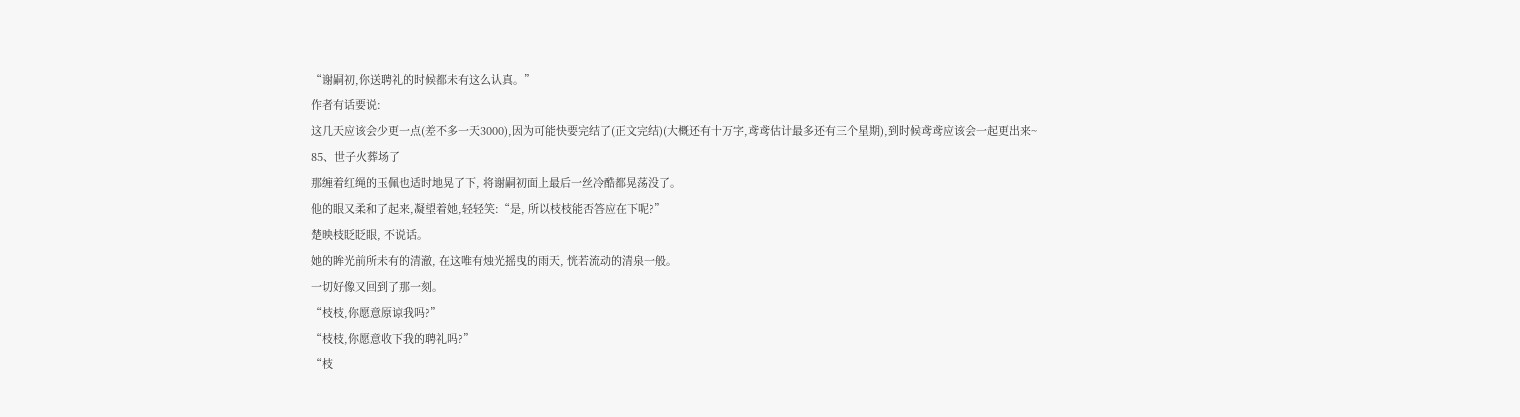“谢嗣初,你送聘礼的时候都未有这么认真。”
作者有话要说:
这几天应该会少更一点(差不多一天3000),因为可能快要完结了(正文完结)(大概还有十万字,鸢鸢估计最多还有三个星期),到时候鸢鸢应该会一起更出来~
85、世子火葬场了
那缠着红绳的玉佩也适时地晃了下, 将谢嗣初面上最后一丝冷酷都晃荡没了。
他的眼又柔和了起来,凝望着她,轻轻笑:“是, 所以枝枝能否答应在下呢?”
楚映枝眨眨眼, 不说话。
她的眸光前所未有的清澈, 在这唯有烛光摇曳的雨天, 恍若流动的清泉一般。
一切好像又回到了那一刻。
“枝枝,你愿意原谅我吗?”
“枝枝,你愿意收下我的聘礼吗?”
“枝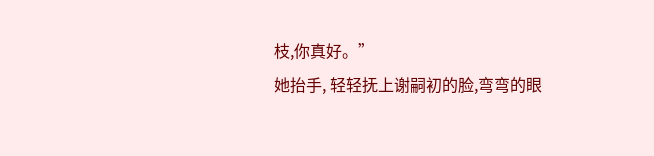枝,你真好。”
她抬手, 轻轻抚上谢嗣初的脸,弯弯的眼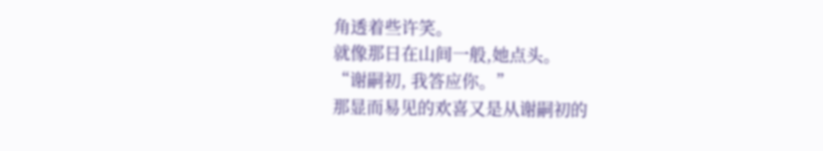角透着些许笑。
就像那日在山间一般,她点头。
“谢嗣初, 我答应你。”
那显而易见的欢喜又是从谢嗣初的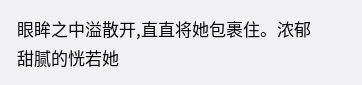眼眸之中溢散开,直直将她包裹住。浓郁甜腻的恍若她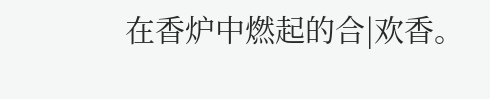在香炉中燃起的合|欢香。